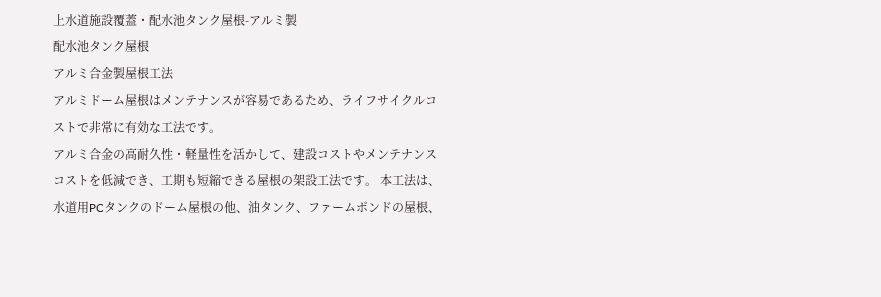上水道施設覆蓋・配水池タンク屋根-アルミ製
配水池タンク屋根
アルミ合金製屋根工法
アルミドーム屋根はメンテナンスが容易であるため、ライフサイクルコストで非常に有効な工法です。
アルミ合金の高耐久性・軽量性を活かして、建設コストやメンテナンスコストを低減でき、工期も短縮できる屋根の架設工法です。 本工法は、水道用PCタンクのドーム屋根の他、油タンク、ファームポンドの屋根、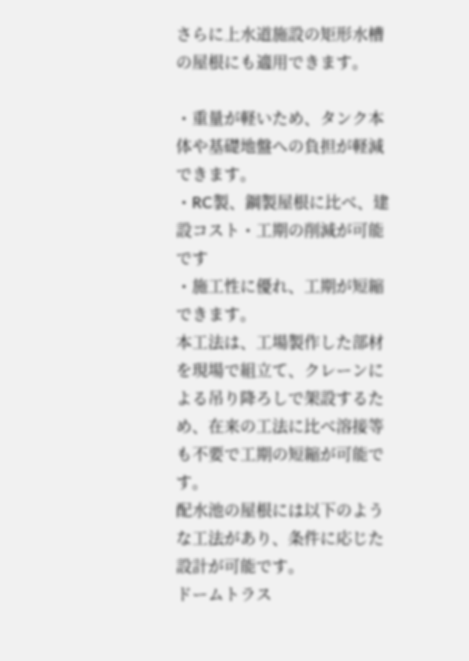さらに上水道施設の矩形水槽の屋根にも適用できます。

・重量が軽いため、タンク本体や基礎地盤への負担が軽減できます。
・RC製、鋼製屋根に比べ、建設コスト・工期の削減が可能です
・施工性に優れ、工期が短縮できます。
本工法は、工場製作した部材を現場で組立て、クレーンによる吊り降ろしで架設するため、在来の工法に比べ溶接等も不要で工期の短縮が可能です。
配水池の屋根には以下のような工法があり、条件に応じた設計が可能です。
ドームトラス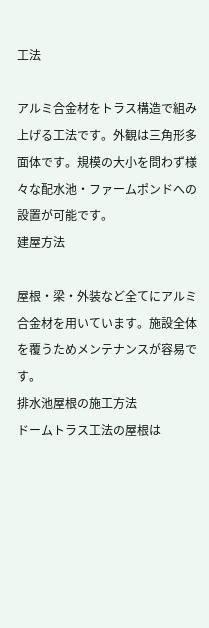工法

アルミ合金材をトラス構造で組み上げる工法です。外観は三角形多面体です。規模の大小を問わず様々な配水池・ファームポンドへの設置が可能です。
建屋方法

屋根・梁・外装など全てにアルミ合金材を用いています。施設全体を覆うためメンテナンスが容易です。
排水池屋根の施工方法
ドームトラス工法の屋根は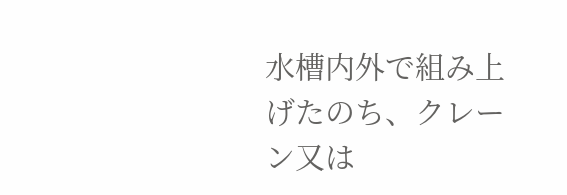水槽内外で組み上げたのち、クレーン又は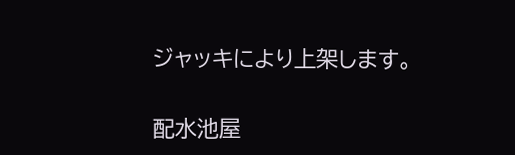ジャッキにより上架します。

配水池屋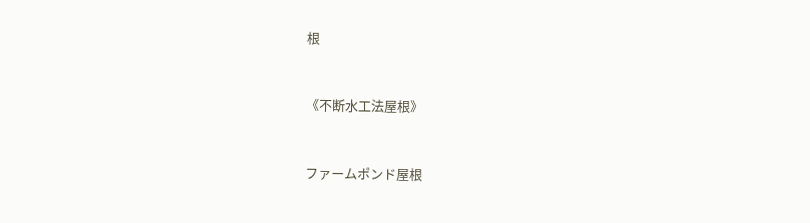根


《不断水工法屋根》


ファームポンド屋根